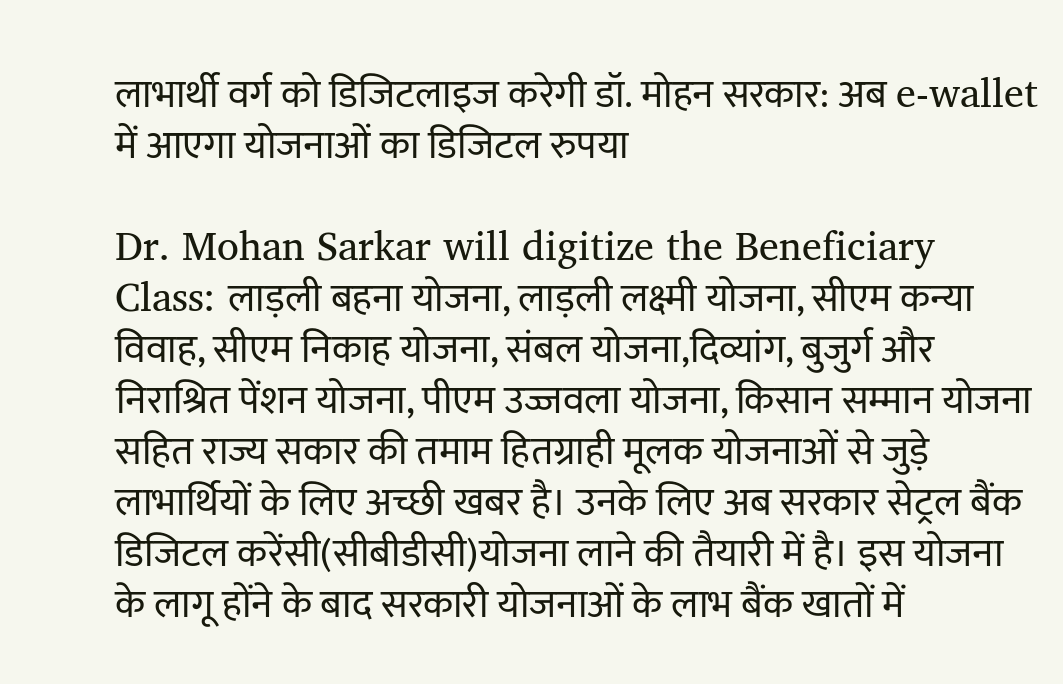लाभार्थी वर्ग को डिजिटलाइज करेगी डॉ. मोहन सरकार: अब e-wallet में आएगा योजनाओं का डिजिटल रुपया

Dr. Mohan Sarkar will digitize the Beneficiary Class: लाड़ली बहना योजना, लाड़ली लक्ष्मी योजना, सीएम कन्या विवाह, सीएम निकाह योजना, संबल योजना,दिव्यांग, बुजुर्ग और निराश्रित पेंशन योजना, पीएम उज्जवला योजना, किसान सम्मान योजना सहित राज्य सकार की तमाम हितग्राही मूलक योजनाओं से जुड़े लाभार्थियों के लिए अच्छी खबर है। उनके लिए अब सरकार सेट्रल बैंक डिजिटल करेंसी(सीबीडीसी)योजना लाने की तैयारी में है। इस योजना के लागू होंने के बाद सरकारी योजनाओं के लाभ बैंक खातों में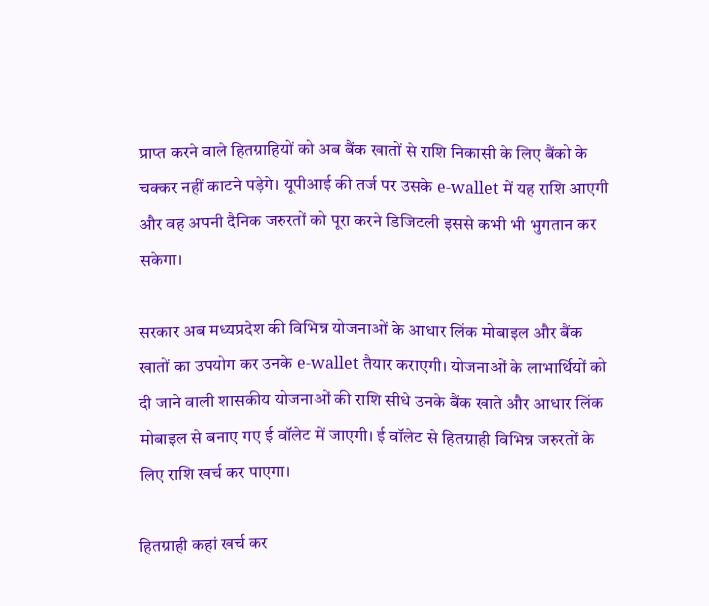प्राप्त करने वाले हितग्राहियों को अब बैंक खातों से राशि निकासी के लिए बैंको के चक्कर नहीं काटने पड़ेगे। यूपीआई की तर्ज पर उसके e-wallet में यह राशि आएगी और वह अपनी दैनिक जरुरतों को पूरा करने डिजिटली इससे कभी भी भुगतान कर सकेगा।

सरकार अब मध्यप्रदेश की विभिन्न योजनाओं के आधार लिंक मोबाइल और बैंक खातों का उपयोग कर उनके e-wallet तैयार कराएगी। योजनाओं के लाभार्थियों को दी जाने वाली शासकीय योजनाओं की राशि सीधे उनके बैंक खाते और आधार लिंक मोबाइल से बनाए गए ई वॉलेट में जाएगी। ई वॉलेट से हितग्राही विभिन्न जरुरतों के लिए राशि खर्च कर पाएगा।

हितग्राही कहां खर्च कर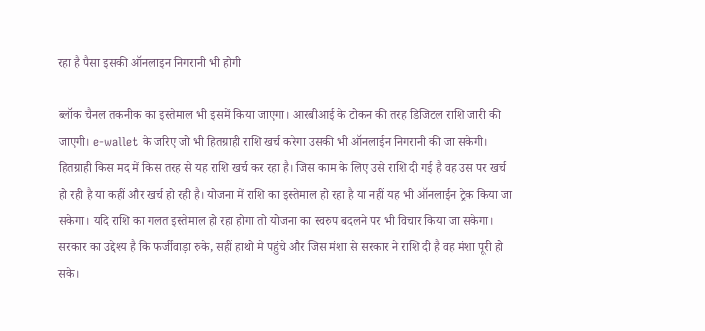रहा है पैसा इसकी ऑनलाइन निगरानी भी होगी

ब्लॉक चैनल तकनीक का इस्तेमाल भी इसमें किया जाएगा। आरबीआई के टोकन की तरह डिजिटल राशि जारी की जाएगी। e-wallet के जरिए जो भी हितग्राही राशि खर्च करेगा उसकी भी ऑनलाईन निगरानी की जा सकेगी। हितग्राही किस मद में किस तरह से यह राशि खर्च कर रहा है। जिस काम के लिए उसे राशि दी गई है वह उस पर खर्च हो रही है या कहीं और खर्च हो रही है। योजना में राशि का इस्तेमाल हो रहा है या नहीं यह भी ऑनलाईन ट्रेक किया जा सकेगा। यदि राशि का गलत इस्तेमाल हो रहा होगा तो योजना का स्वरुप बदलने पर भी विचार किया जा सकेगा। सरकार का उद्देश्य है कि फर्जीवाड़ा रुके, सहीं हाथो मे पहुंचे और जिस मंशा से सरकार ने राशि दी है वह मंशा पूरी हो सके।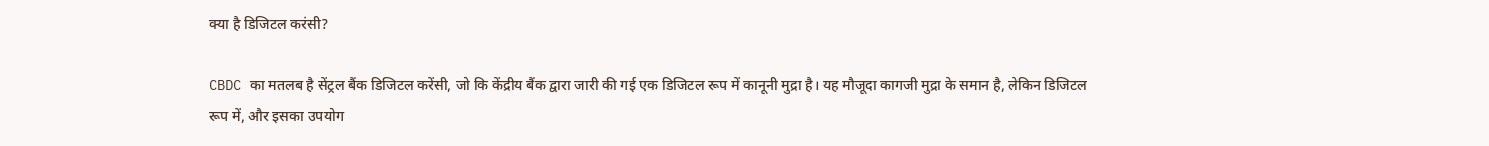क्या है डिजिटल करंसी?

CBDC का मतलब है सेंट्रल बैंक डिजिटल करेंसी, जो कि केंद्रीय बैंक द्वारा जारी की गई एक डिजिटल रूप में कानूनी मुद्रा है। यह मौजूदा कागजी मुद्रा के समान है, लेकिन डिजिटल रूप में, और इसका उपयोग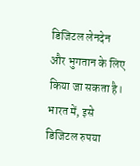डिजिटल लेनदेन और भुगतान के लिए किया जा सकता है। भारत में, इसे डिजिटल रुपया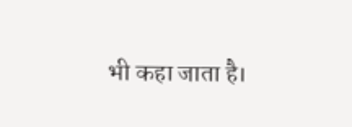भी कहा जाता है।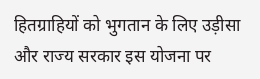हितग्राहियों को भुगतान के लिए उड़ीसा और राज्य सरकार इस योजना पर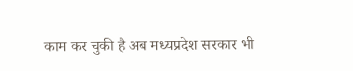काम कर चुकी है अब मध्यप्रदेश सरकार भी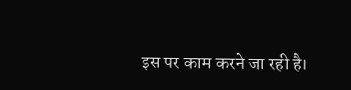इस पर काम करने जा रही है।